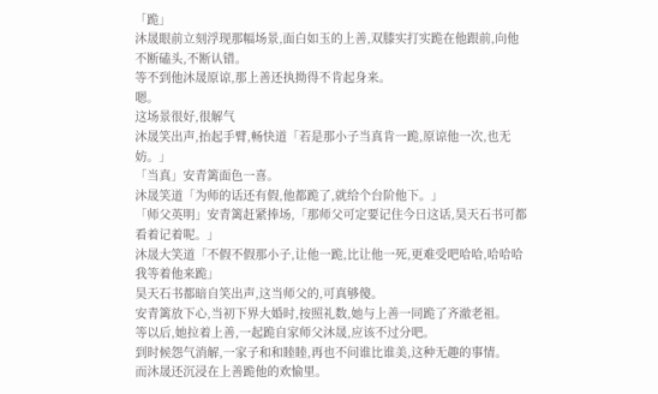「跪」
沐晟眼前立刻浮现那幅场景,面白如玉的上善,双膝实打实跪在他跟前,向他不断磕头,不断认错。
等不到他沐晟原谅,那上善还执拗得不肯起身来。
嗯。
这场景很好,很解气
沐晟笑出声,抬起手臂,畅快道「若是那小子当真肯一跪,原谅他一次,也无妨。」
「当真」安青篱面色一喜。
沐晟笑道「为师的话还有假,他都跪了,就给个台阶他下。」
「师父英明」安青篱赶紧捧场,「那师父可定要记住今日这话,昊天石书可都看着记着呢。」
沐晟大笑道「不假不假那小子,让他一跪,比让他一死,更难受吧哈哈,哈哈哈我等着他来跪」
昊天石书都暗自笑出声,这当师父的,可真够傻。
安青篱放下心,当初下界大婚时,按照礼数,她与上善一同跪了齐澈老祖。
等以后,她拉着上善,一起跪自家师父沐晟,应该不过分吧。
到时候怨气消解,一家子和和睦睦,再也不问谁比谁美,这种无趣的事情。
而沐晟还沉浸在上善跪他的欢愉里。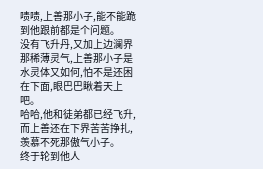啧啧,上善那小子,能不能跪到他跟前都是个问题。
没有飞升丹,又加上边澜界那稀薄灵气,上善那小子是水灵体又如何,怕不是还困在下面,眼巴巴瞅着天上吧。
哈哈,他和徒弟都已经飞升,而上善还在下界苦苦挣扎,羡慕不死那傲气小子。
终于轮到他人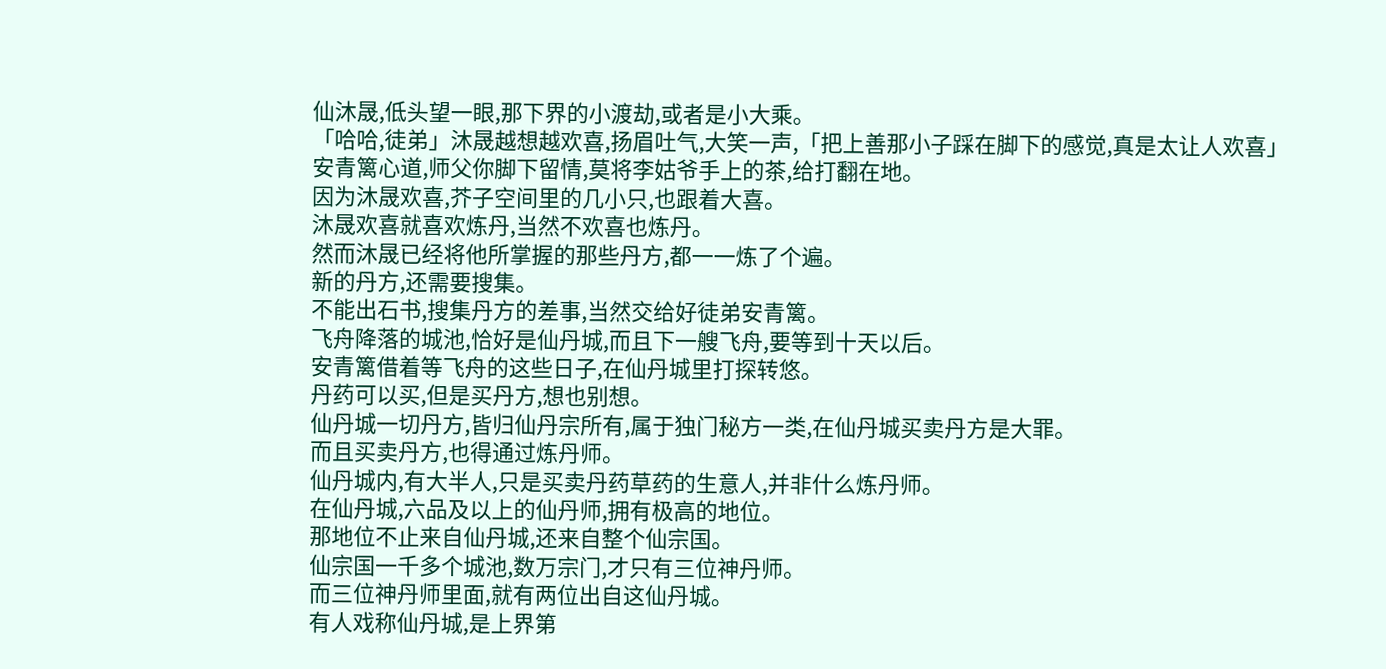仙沐晟,低头望一眼,那下界的小渡劫,或者是小大乘。
「哈哈,徒弟」沐晟越想越欢喜,扬眉吐气,大笑一声,「把上善那小子踩在脚下的感觉,真是太让人欢喜」
安青篱心道,师父你脚下留情,莫将李姑爷手上的茶,给打翻在地。
因为沐晟欢喜,芥子空间里的几小只,也跟着大喜。
沐晟欢喜就喜欢炼丹,当然不欢喜也炼丹。
然而沐晟已经将他所掌握的那些丹方,都一一炼了个遍。
新的丹方,还需要搜集。
不能出石书,搜集丹方的差事,当然交给好徒弟安青篱。
飞舟降落的城池,恰好是仙丹城,而且下一艘飞舟,要等到十天以后。
安青篱借着等飞舟的这些日子,在仙丹城里打探转悠。
丹药可以买,但是买丹方,想也别想。
仙丹城一切丹方,皆归仙丹宗所有,属于独门秘方一类,在仙丹城买卖丹方是大罪。
而且买卖丹方,也得通过炼丹师。
仙丹城内,有大半人,只是买卖丹药草药的生意人,并非什么炼丹师。
在仙丹城,六品及以上的仙丹师,拥有极高的地位。
那地位不止来自仙丹城,还来自整个仙宗国。
仙宗国一千多个城池,数万宗门,才只有三位神丹师。
而三位神丹师里面,就有两位出自这仙丹城。
有人戏称仙丹城,是上界第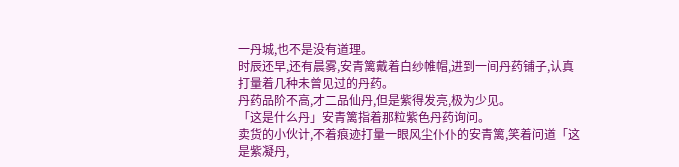一丹城,也不是没有道理。
时辰还早,还有晨雾,安青篱戴着白纱帷帽,进到一间丹药铺子,认真打量着几种未曾见过的丹药。
丹药品阶不高,才二品仙丹,但是紫得发亮,极为少见。
「这是什么丹」安青篱指着那粒紫色丹药询问。
卖货的小伙计,不着痕迹打量一眼风尘仆仆的安青篱,笑着问道「这是紫凝丹,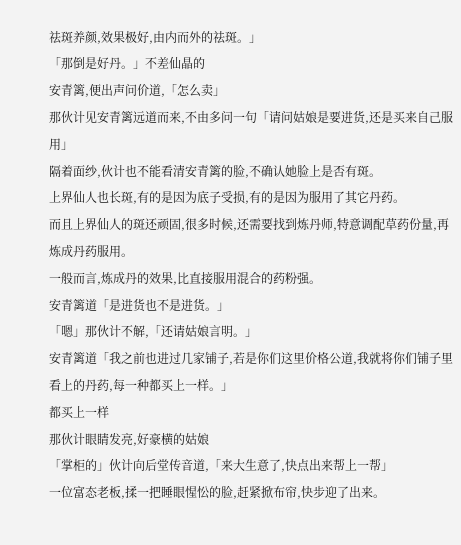祛斑养颜,效果极好,由内而外的祛斑。」
「那倒是好丹。」不差仙晶的
安青篱,便出声问价道,「怎么卖」
那伙计见安青篱远道而来,不由多问一句「请问姑娘是要进货,还是买来自己服用」
隔着面纱,伙计也不能看清安青篱的脸,不确认她脸上是否有斑。
上界仙人也长斑,有的是因为底子受损,有的是因为服用了其它丹药。
而且上界仙人的斑还顽固,很多时候,还需要找到炼丹师,特意调配草药份量,再炼成丹药服用。
一般而言,炼成丹的效果,比直接服用混合的药粉强。
安青篱道「是进货也不是进货。」
「嗯」那伙计不解,「还请姑娘言明。」
安青篱道「我之前也进过几家铺子,若是你们这里价格公道,我就将你们铺子里看上的丹药,每一种都买上一样。」
都买上一样
那伙计眼睛发亮,好豪横的姑娘
「掌柜的」伙计向后堂传音道,「来大生意了,快点出来帮上一帮」
一位富态老板,揉一把睡眼惺忪的脸,赶紧掀布帘,快步迎了出来。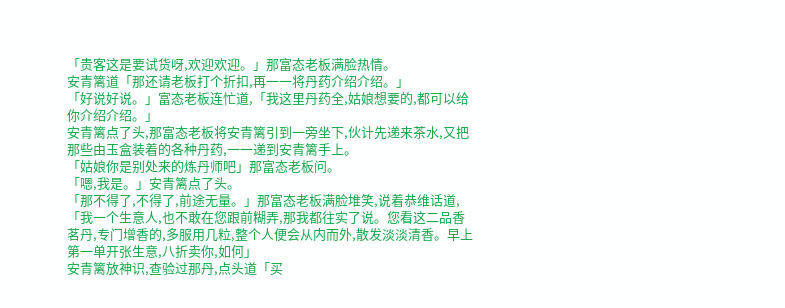「贵客这是要试货呀,欢迎欢迎。」那富态老板满脸热情。
安青篱道「那还请老板打个折扣,再一一将丹药介绍介绍。」
「好说好说。」富态老板连忙道,「我这里丹药全,姑娘想要的,都可以给你介绍介绍。」
安青篱点了头,那富态老板将安青篱引到一旁坐下,伙计先递来茶水,又把那些由玉盒装着的各种丹药,一一递到安青篱手上。
「姑娘你是别处来的炼丹师吧」那富态老板问。
「嗯,我是。」安青篱点了头。
「那不得了,不得了,前途无量。」那富态老板满脸堆笑,说着恭维话道,「我一个生意人,也不敢在您跟前糊弄,那我都往实了说。您看这二品香茗丹,专门增香的,多服用几粒,整个人便会从内而外,散发淡淡清香。早上第一单开张生意,八折卖你,如何」
安青篱放神识,查验过那丹,点头道「买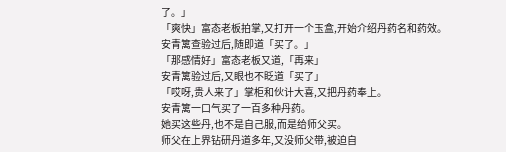了。」
「爽快」富态老板拍掌,又打开一个玉盒,开始介绍丹药名和药效。
安青篱查验过后,随即道「买了。」
「那感情好」富态老板又道,「再来」
安青篱验过后,又眼也不眨道「买了」
「哎呀,贵人来了」掌柜和伙计大喜,又把丹药奉上。
安青篱一口气买了一百多种丹药。
她买这些丹,也不是自己服,而是给师父买。
师父在上界钻研丹道多年,又没师父带,被迫自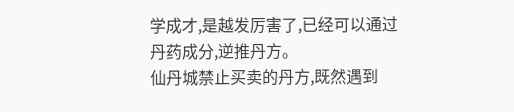学成才,是越发厉害了,已经可以通过丹药成分,逆推丹方。
仙丹城禁止买卖的丹方,既然遇到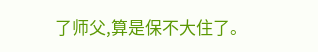了师父,算是保不大住了。